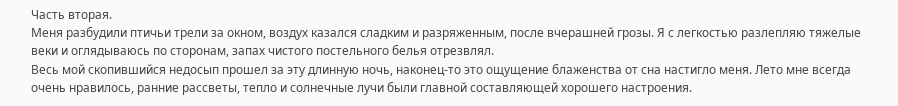Часть вторая.
Меня разбудили птичьи трели за окном, воздух казался сладким и разряженным, после вчерашней грозы. Я с легкостью разлепляю тяжелые веки и оглядываюсь по сторонам, запах чистого постельного белья отрезвлял.
Весь мой скопившийся недосып прошел за эту длинную ночь, наконец-то это ощущение блаженства от сна настигло меня. Лето мне всегда очень нравилось, ранние рассветы, тепло и солнечные лучи были главной составляющей хорошего настроения.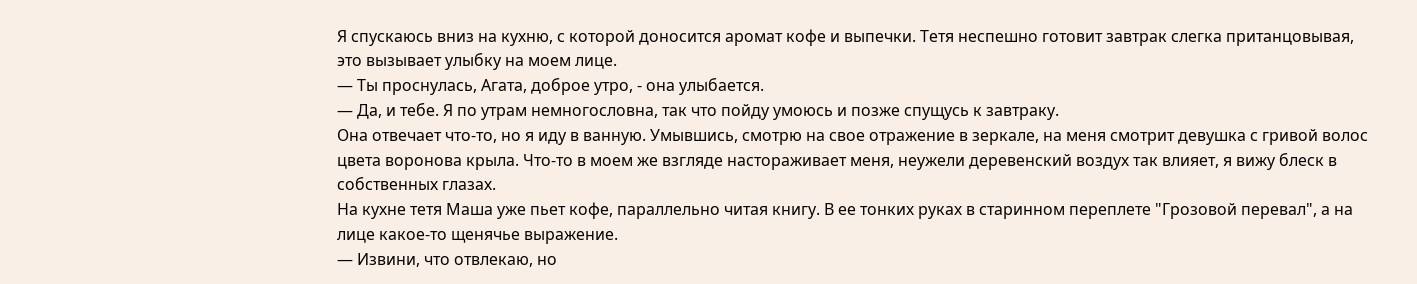Я спускаюсь вниз на кухню, с которой доносится аромат кофе и выпечки. Тетя неспешно готовит завтрак слегка пританцовывая, это вызывает улыбку на моем лице.
— Ты проснулась, Агата, доброе утро, - она улыбается.
— Да, и тебе. Я по утрам немногословна, так что пойду умоюсь и позже спущусь к завтраку.
Она отвечает что-то, но я иду в ванную. Умывшись, смотрю на свое отражение в зеркале, на меня смотрит девушка с гривой волос цвета воронова крыла. Что-то в моем же взгляде настораживает меня, неужели деревенский воздух так влияет, я вижу блеск в собственных глазах.
На кухне тетя Маша уже пьет кофе, параллельно читая книгу. В ее тонких руках в старинном переплете "Грозовой перевал", а на лице какое-то щенячье выражение.
— Извини, что отвлекаю, но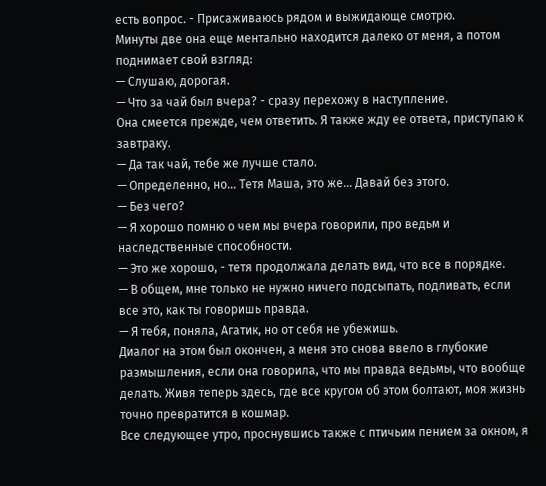есть вопрос. - Присаживаюсь рядом и выжидающе смотрю.
Минуты две она еще ментально находится далеко от меня, а потом поднимает свой взгляд:
— Слушаю, дорогая.
— Что за чай был вчера? - сразу перехожу в наступление.
Она смеется прежде, чем ответить. Я также жду ее ответа, приступаю к завтраку.
— Да так чай, тебе же лучше стало.
— Определенно, но... Тетя Маша, это же... Давай без этого.
— Без чего?
— Я хорошо помню о чем мы вчера говорили, про ведьм и наследственные способности.
— Это же хорошо, - тетя продолжала делать вид, что все в порядке.
— В общем, мне только не нужно ничего подсыпать, подливать, если все это, как ты говоришь правда.
— Я тебя, поняла, Агатик, но от себя не убежишь.
Диалог на этом был окончен, а меня это снова ввело в глубокие размышления, если она говорила, что мы правда ведьмы, что вообще делать. Живя теперь здесь, где все кругом об этом болтают, моя жизнь точно превратится в кошмар.
Все следующее утро, проснувшись также с птичьим пением за окном, я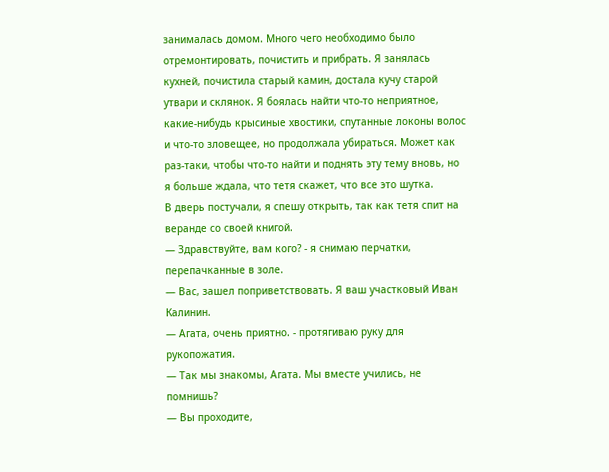занималась домом. Много чего необходимо было отремонтировать, почистить и прибрать. Я занялась кухней, почистила старый камин, достала кучу старой утвари и склянок. Я боялась найти что-то неприятное, какие-нибудь крысиные хвостики, спутанные локоны волос и что-то зловещее, но продолжала убираться. Может как раз-таки, чтобы что-то найти и поднять эту тему вновь, но я больше ждала, что тетя скажет, что все это шутка.
В дверь постучали, я спешу открыть, так как тетя спит на веранде со своей книгой.
— Здравствуйте, вам кого? - я снимаю перчатки, перепачканные в золе.
— Вас, зашел поприветствовать. Я ваш участковый Иван Калинин.
— Агата, очень приятно. - протягиваю руку для рукопожатия.
— Так мы знакомы, Агата. Мы вместе учились, не помнишь?
— Вы проходите,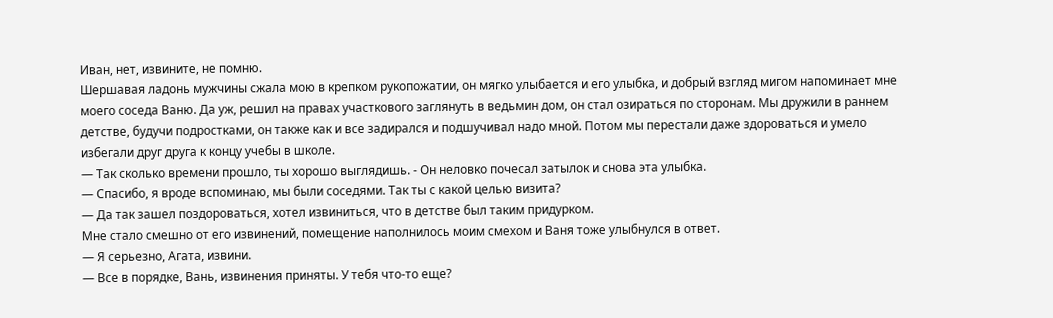Иван, нет, извините, не помню.
Шершавая ладонь мужчины сжала мою в крепком рукопожатии, он мягко улыбается и его улыбка, и добрый взгляд мигом напоминает мне моего соседа Ваню. Да уж, решил на правах участкового заглянуть в ведьмин дом, он стал озираться по сторонам. Мы дружили в раннем детстве, будучи подростками, он также как и все задирался и подшучивал надо мной. Потом мы перестали даже здороваться и умело избегали друг друга к концу учебы в школе.
— Так сколько времени прошло, ты хорошо выглядишь. - Он неловко почесал затылок и снова эта улыбка.
— Спасибо, я вроде вспоминаю, мы были соседями. Так ты с какой целью визита?
— Да так зашел поздороваться, хотел извиниться, что в детстве был таким придурком.
Мне стало смешно от его извинений, помещение наполнилось моим смехом и Ваня тоже улыбнулся в ответ.
— Я серьезно, Агата, извини.
— Все в порядке, Вань, извинения приняты. У тебя что-то еще?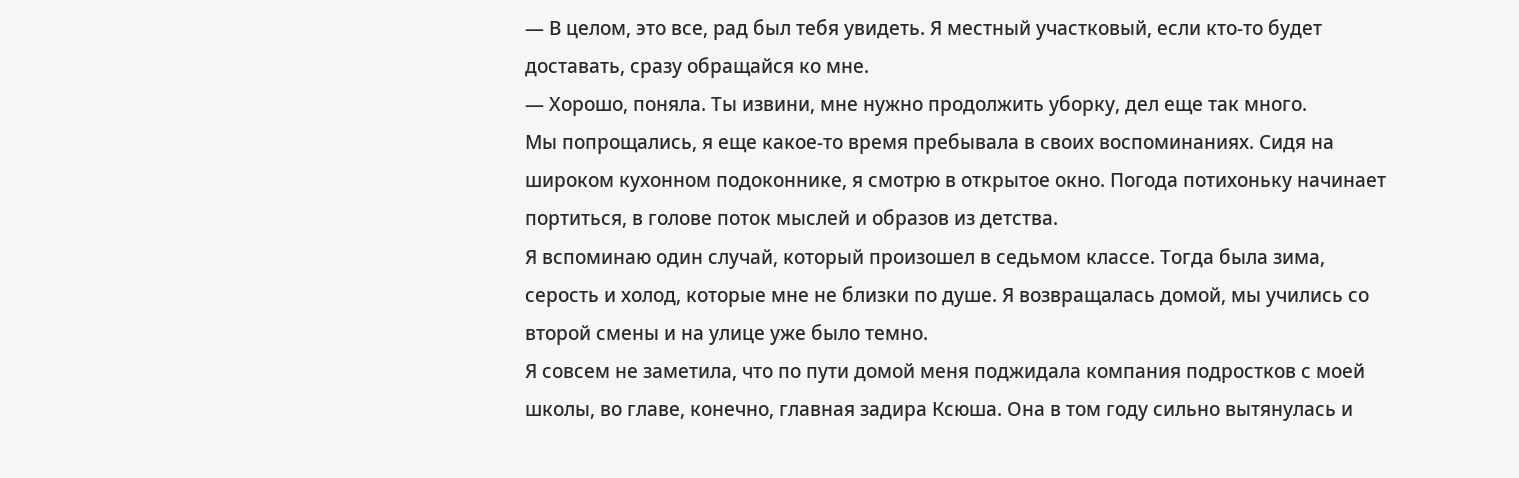— В целом, это все, рад был тебя увидеть. Я местный участковый, если кто-то будет доставать, сразу обращайся ко мне.
— Хорошо, поняла. Ты извини, мне нужно продолжить уборку, дел еще так много.
Мы попрощались, я еще какое-то время пребывала в своих воспоминаниях. Сидя на широком кухонном подоконнике, я смотрю в открытое окно. Погода потихоньку начинает портиться, в голове поток мыслей и образов из детства.
Я вспоминаю один случай, который произошел в седьмом классе. Тогда была зима, серость и холод, которые мне не близки по душе. Я возвращалась домой, мы учились со второй смены и на улице уже было темно.
Я совсем не заметила, что по пути домой меня поджидала компания подростков с моей школы, во главе, конечно, главная задира Ксюша. Она в том году сильно вытянулась и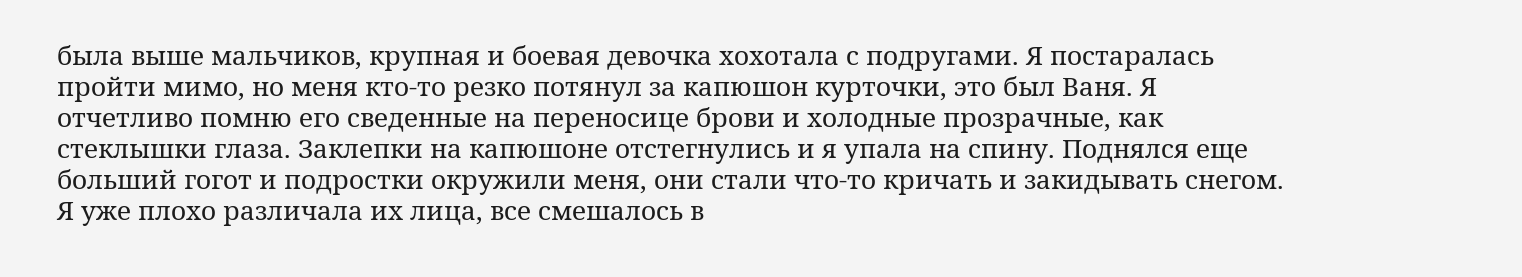была выше мальчиков, крупная и боевая девочка хохотала с подругами. Я постаралась пройти мимо, но меня кто-то резко потянул за капюшон курточки, это был Ваня. Я отчетливо помню его сведенные на переносице брови и холодные прозрачные, как стеклышки глаза. Заклепки на капюшоне отстегнулись и я упала на спину. Поднялся еще больший гогот и подростки окружили меня, они стали что-то кричать и закидывать снегом. Я уже плохо различала их лица, все смешалось в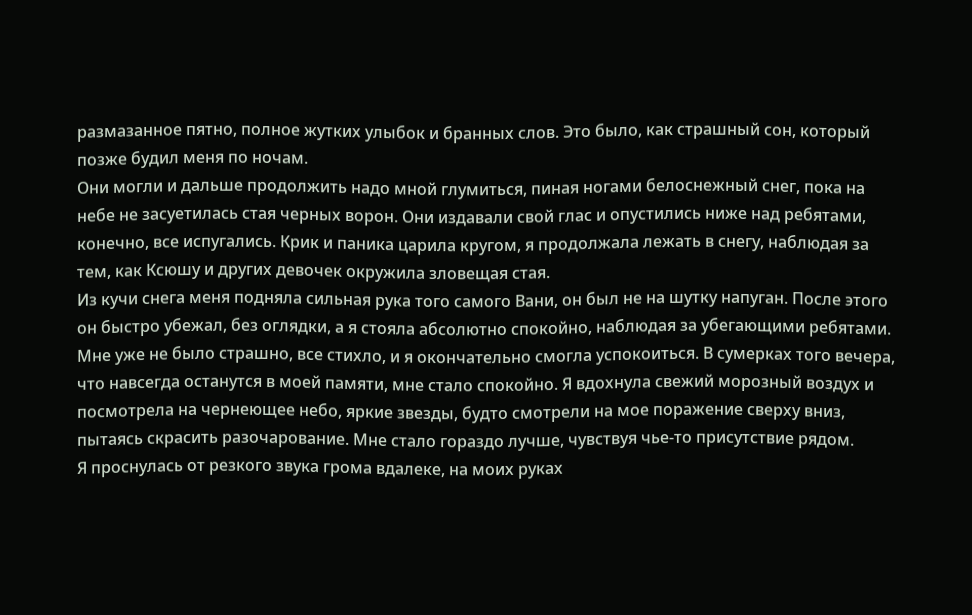размазанное пятно, полное жутких улыбок и бранных слов. Это было, как страшный сон, который позже будил меня по ночам.
Они могли и дальше продолжить надо мной глумиться, пиная ногами белоснежный снег, пока на небе не засуетилась стая черных ворон. Они издавали свой глас и опустились ниже над ребятами, конечно, все испугались. Крик и паника царила кругом, я продолжала лежать в снегу, наблюдая за тем, как Ксюшу и других девочек окружила зловещая стая.
Из кучи снега меня подняла сильная рука того самого Вани, он был не на шутку напуган. После этого он быстро убежал, без оглядки, а я стояла абсолютно спокойно, наблюдая за убегающими ребятами.
Мне уже не было страшно, все стихло, и я окончательно смогла успокоиться. В сумерках того вечера, что навсегда останутся в моей памяти, мне стало спокойно. Я вдохнула свежий морозный воздух и посмотрела на чернеющее небо, яркие звезды, будто смотрели на мое поражение сверху вниз, пытаясь скрасить разочарование. Мне стало гораздо лучше, чувствуя чье-то присутствие рядом.
Я проснулась от резкого звука грома вдалеке, на моих руках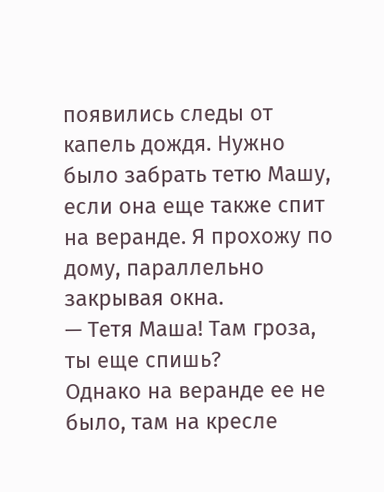появились следы от капель дождя. Нужно было забрать тетю Машу, если она еще также спит на веранде. Я прохожу по дому, параллельно закрывая окна.
— Тетя Маша! Там гроза, ты еще спишь?
Однако на веранде ее не было, там на кресле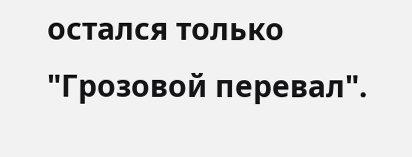остался только "Грозовой перевал".